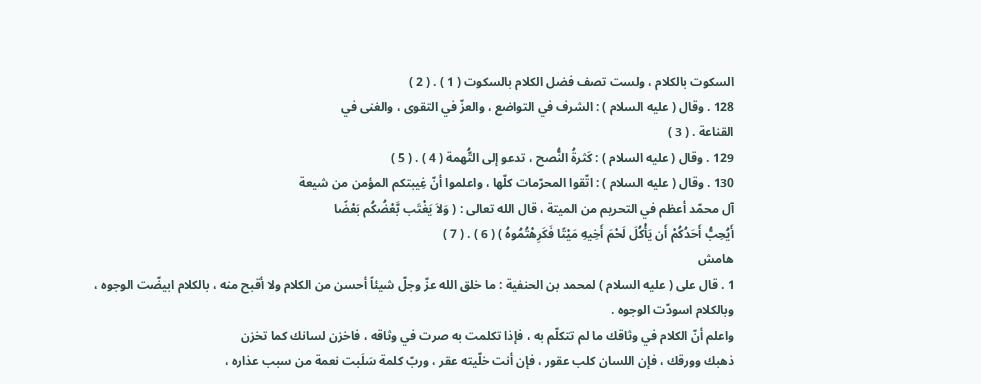السكوت بالكلام ، ولست تصف فضل الكلام بالسكوت ( 1 ) . ( 2 )
128 . وقال ( عليه السلام ) : الشرف في التواضع ، والعزّ في التقوى ، والغنى في
القناعة . ( 3 )
129 . وقال ( عليه السلام ) : كَثرةُ النُّصح ، تدعو إلى التُّهمة ( 4 ) . ( 5 )
130 . وقال ( عليه السلام ) : اتّقوا المحرّمات كلّها ، واعلموا أنّ غِيبتكم المؤمن من شيعة
آل محمّد أعظم في التحريم من الميتة ، قال الله تعالى : ( وَلاَ يَغْتَب بَّعْضُكُم بَعْضًا
أَيُحِبُّ أَحَدُكُمْ أَن يَأْكُلَ لَحْمَ أَخِيهِ مَيْتًا فَكَرِهْتُمُوهُ ) ( 6 ) . ( 7 )
هامش
1 . قال على ( عليه السلام ) لمحمد بن الحنفية : ما خلق الله عزّ وجلّ شيئاً أحسن من الكلام ولا أقبح منه ، بالكلام ابيضّت الوجوه ،
وبالكلام اسودّت الوجوه .
واعلم أنّ الكلام في وثاقك ما لم تتكلّم به ، فإذا تكلمت به صرت في وثاقه ، فاخزن لسانك كما تخزن
ذهبك وورقك ، فإن اللسان كلب عقور ، فإن أنت خلّيته عقر ، وربّ كلمة سَلَبت نعمة من سبب عذاره ،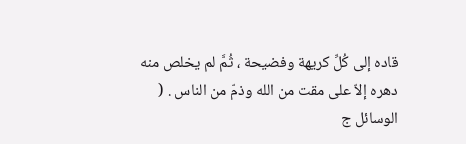قاده إلى كُلِّ كريهة وفضيحة ، ثُمَّ لم يخلص منه دهره إلاّ على مقت من الله وذمّ من الناس . ( الوسائل ج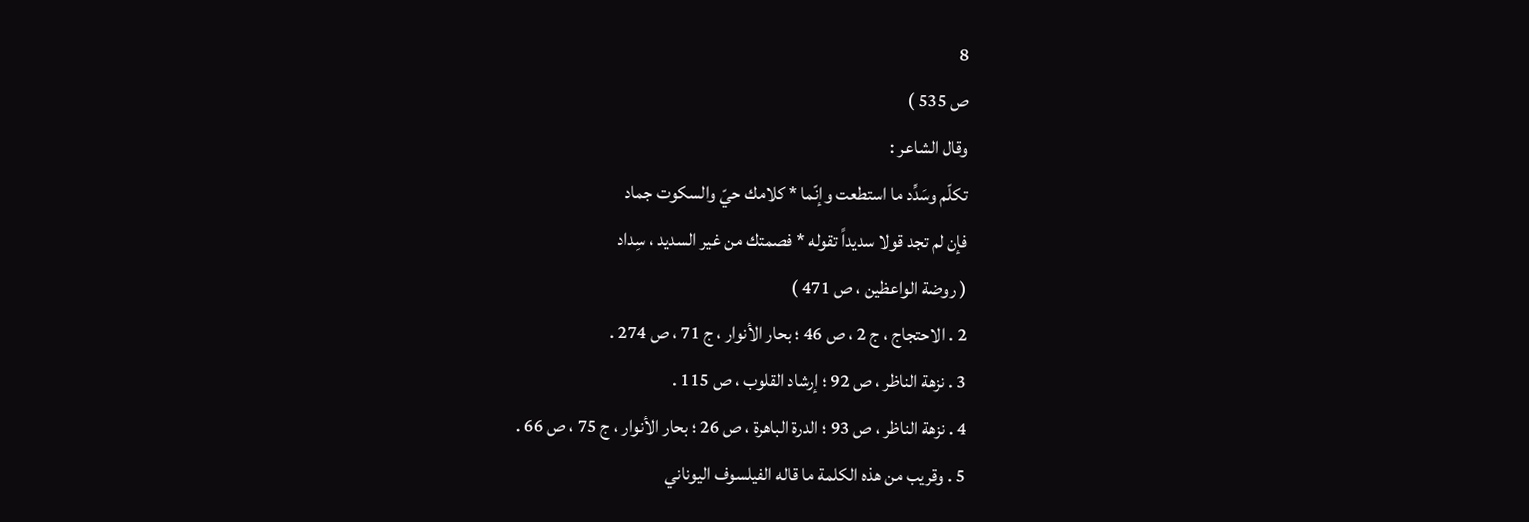8
ص 535 )
وقال الشاعر :
تكلّم وسَدِّد ما استطعت وإنّما * كلامك حيّ والسكوت جماد
فإن لم تجد قولا سديداً تقوله * فصمتك من غير السديد ، سِداد
( روضة الواعظين ، ص 471 )
2 . الاحتجاج ، ج 2 ، ص 46 ؛ بحار الأنوار ، ج 71 ، ص 274 .
3 . نزهة الناظر ، ص 92 ؛ إرشاد القلوب ، ص 115 .
4 . نزهة الناظر ، ص 93 ؛ الدرة الباهرة ، ص 26 ؛ بحار الأنوار ، ج 75 ، ص 66 .
5 . وقريب من هذه الكلمة ما قاله الفيلسوف اليوناني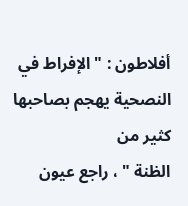أفلاطون : " الإفراط في النصحية يهجم بصاحبها كثير من
الظنة " ، راجع عيون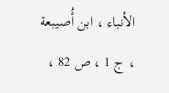الأنباء ، ابن أُصيبعة ، ج 1 ، ص 82 ،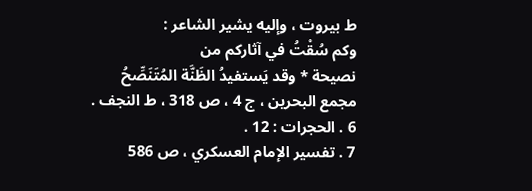ط بيروت ، وإليه يشير الشاعر :
وكم سُقْتُ في آثاركم من
نصيحة * وقد يَستفيدُ الظَنَّة المُتَنَصِّحُ
مجمع البحرين ، ج 4 ، ص 318 ، ط النجف .
6 . الحجرات : 12 .
7 . تفسير الإمام العسكري ، ص 586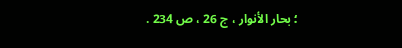؛ بحار الأنوار ، ج 26 ، ص 234 .